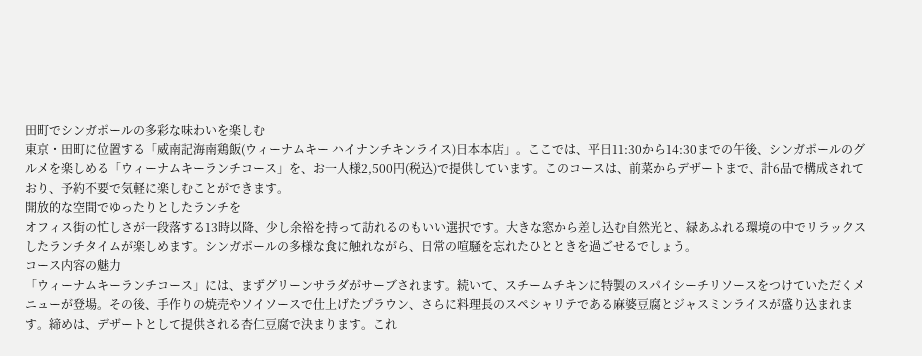田町でシンガポールの多彩な味わいを楽しむ
東京・田町に位置する「威南記海南鶏飯(ウィーナムキー ハイナンチキンライス)日本本店」。ここでは、平日11:30から14:30までの午後、シンガポールのグルメを楽しめる「ウィーナムキーランチコース」を、お一人様2,500円(税込)で提供しています。このコースは、前菜からデザートまで、計6品で構成されており、予約不要で気軽に楽しむことができます。
開放的な空間でゆったりとしたランチを
オフィス街の忙しさが一段落する13時以降、少し余裕を持って訪れるのもいい選択です。大きな窓から差し込む自然光と、緑あふれる環境の中でリラックスしたランチタイムが楽しめます。シンガポールの多様な食に触れながら、日常の喧騒を忘れたひとときを過ごせるでしょう。
コース内容の魅力
「ウィーナムキーランチコース」には、まずグリーンサラダがサーブされます。続いて、スチームチキンに特製のスパイシーチリソースをつけていただくメニューが登場。その後、手作りの焼売やソイソースで仕上げたプラウン、さらに料理長のスペシャリテである麻婆豆腐とジャスミンライスが盛り込まれます。締めは、デザートとして提供される杏仁豆腐で決まります。これ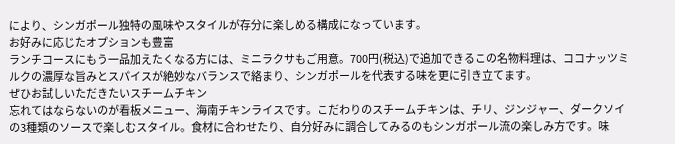により、シンガポール独特の風味やスタイルが存分に楽しめる構成になっています。
お好みに応じたオプションも豊富
ランチコースにもう一品加えたくなる方には、ミニラクサもご用意。700円(税込)で追加できるこの名物料理は、ココナッツミルクの濃厚な旨みとスパイスが絶妙なバランスで絡まり、シンガポールを代表する味を更に引き立てます。
ぜひお試しいただきたいスチームチキン
忘れてはならないのが看板メニュー、海南チキンライスです。こだわりのスチームチキンは、チリ、ジンジャー、ダークソイの3種類のソースで楽しむスタイル。食材に合わせたり、自分好みに調合してみるのもシンガポール流の楽しみ方です。味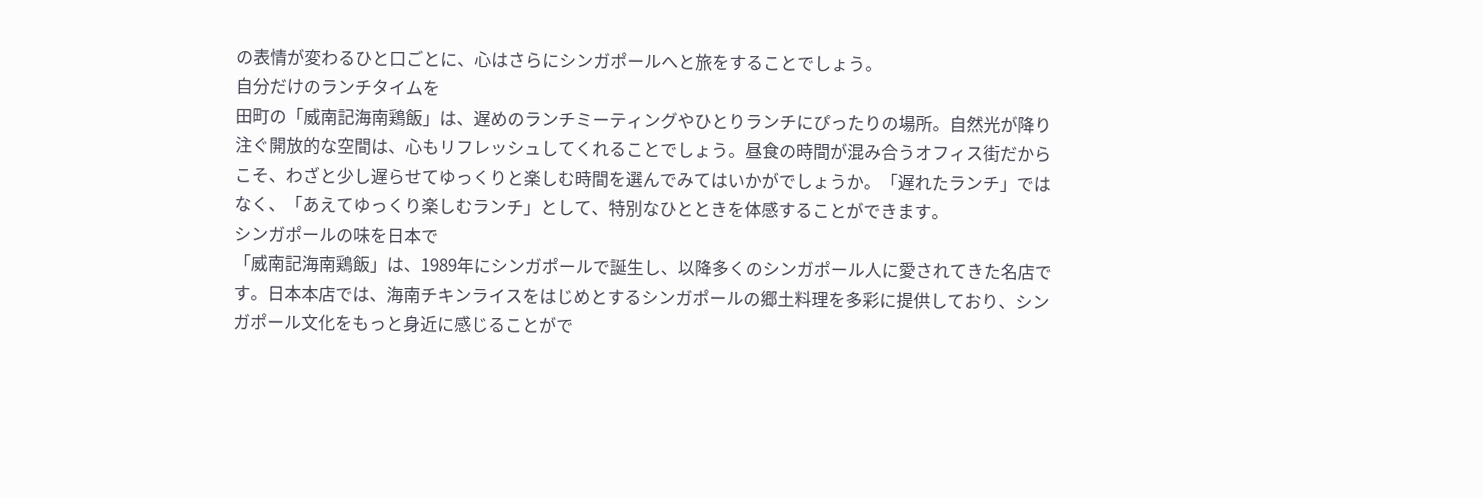の表情が変わるひと口ごとに、心はさらにシンガポールへと旅をすることでしょう。
自分だけのランチタイムを
田町の「威南記海南鶏飯」は、遅めのランチミーティングやひとりランチにぴったりの場所。自然光が降り注ぐ開放的な空間は、心もリフレッシュしてくれることでしょう。昼食の時間が混み合うオフィス街だからこそ、わざと少し遅らせてゆっくりと楽しむ時間を選んでみてはいかがでしょうか。「遅れたランチ」ではなく、「あえてゆっくり楽しむランチ」として、特別なひとときを体感することができます。
シンガポールの味を日本で
「威南記海南鶏飯」は、1989年にシンガポールで誕生し、以降多くのシンガポール人に愛されてきた名店です。日本本店では、海南チキンライスをはじめとするシンガポールの郷土料理を多彩に提供しており、シンガポール文化をもっと身近に感じることがで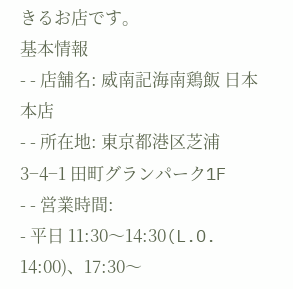きるお店です。
基本情報
- - 店舗名: 威南記海南鶏飯 日本本店
- - 所在地: 東京都港区芝浦3−4−1 田町グランパーク1F
- - 営業時間:
- 平日 11:30〜14:30(L.O. 14:00)、17:30〜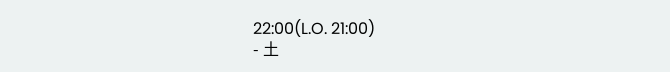22:00(L.O. 21:00)
- 土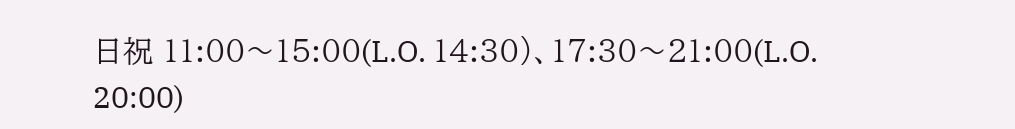日祝 11:00〜15:00(L.O. 14:30)、17:30〜21:00(L.O. 20:00)